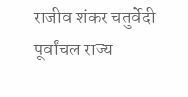राजीव शंकर चतुर्वेदी
पूर्वांचल राज्य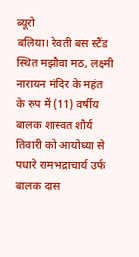ब्यूरो
बलिया। रेवती बस स्टैंड स्थित मझौवा मठ, लक्ष्मी नारायन मंदिर के महंत के रुप में (11) वर्षीय बालक शास्वत शौर्य तिवारी को आयोध्या से पधारे रामभद्राचार्य उर्फ बालक दास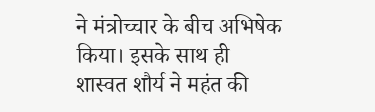ने मंत्रोच्चार के बीच अभिषेक किया। इसके साथ ही शास्वत शौर्य ने महंत की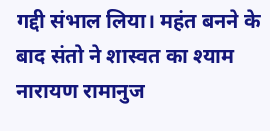गद्दी संभाल लिया। महंत बनने के बाद संतो ने शास्वत का श्याम नारायण रामानुज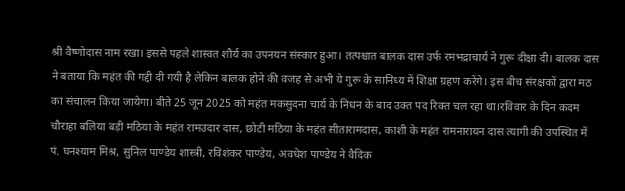श्री वैष्णोदास नाम रखा। इससे पहले शास्वत शौर्य का उपनयन संस्कार हुआ। तत्पश्चात बालक दास उर्फ रमभद्राचार्य ने गुरू दीक्षा दी। बालक दास ने बताया कि महंत की गद्दी दी गयी है लेकिन बालक होने की वजह से अभी ये गुरू के सानिध्य में शिक्षा ग्रहण करेंगे। इस बीच संरक्षकों द्वारा मठ का संचालन किया जायेगा। बीते 25 जून 2025 को महंत मकसुदना चार्य के निधन के बाद उक्त पद रिक्त चल रहा था।रविवार के दिन कदम चौराहा बलिया बड़ी मठिया के महंत रामउदार दास, छोटी मठिया के महंत सीतारामदास, काशी के महंत रामनारायन दास त्यागी की उपस्थित में पं. घनश्याम मिश्र, सुनिल पाण्डेय शास्त्री, रविशंकर पाण्डेय, अवधेश पाण्डेय ने वैदिक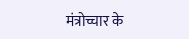मंत्रोच्चार के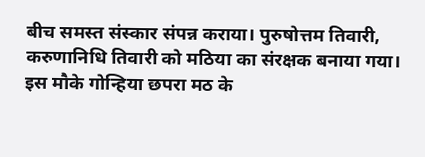बीच समस्त संस्कार संपन्न कराया। पुरुषोत्तम तिवारी, करुणानिधि तिवारी को मठिया का संरक्षक बनाया गया। इस मौके गोन्हिया छपरा मठ के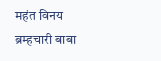महंत विनय ब्रम्हचारी बाबा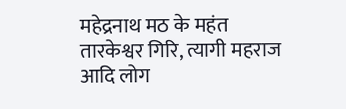महेद्रनाथ मठ के महंत तारकेश्वर गिरि, त्यागी महराज आदि लोग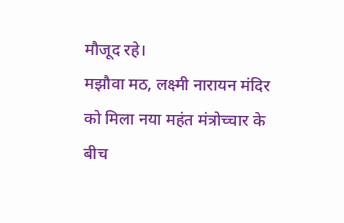मौजूद रहे।
मझौवा मठ, लक्ष्मी नारायन मंदिर को मिला नया महंत मंत्रोच्चार के बीच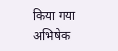किया गया अभिषेक